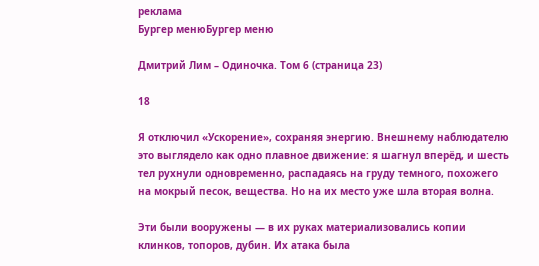реклама
Бургер менюБургер меню

Дмитрий Лим – Одиночка. Том 6 (страница 23)

18

Я отключил «Ускорение», сохраняя энергию. Внешнему наблюдателю это выглядело как одно плавное движение: я шагнул вперёд, и шесть тел рухнули одновременно, распадаясь на груду темного, похожего на мокрый песок, вещества. Но на их место уже шла вторая волна.

Эти были вооружены — в их руках материализовались копии клинков, топоров, дубин. Их атака была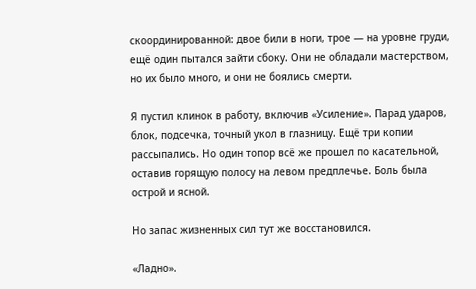скоординированной: двое били в ноги, трое — на уровне груди, ещё один пытался зайти сбоку. Они не обладали мастерством, но их было много, и они не боялись смерти.

Я пустил клинок в работу, включив «Усиление». Парад ударов, блок, подсечка, точный укол в глазницу. Ещё три копии рассыпались. Но один топор всё же прошел по касательной, оставив горящую полосу на левом предплечье. Боль была острой и ясной.

Но запас жизненных сил тут же восстановился.

«Ладно».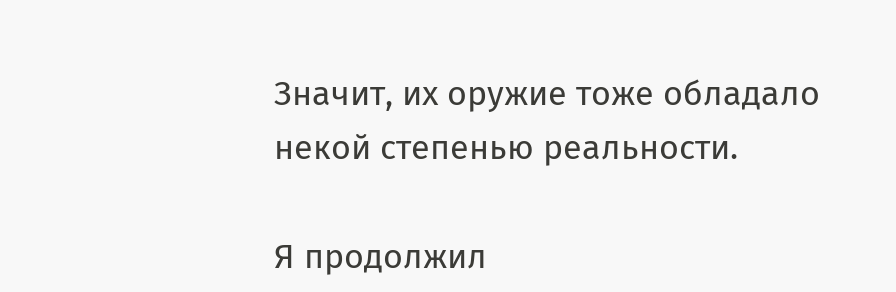Значит, их оружие тоже обладало некой степенью реальности.

Я продолжил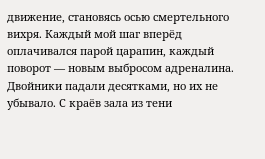движение, становясь осью смертельного вихря. Каждый мой шаг вперёд оплачивался парой царапин, каждый поворот — новым выбросом адреналина. Двойники падали десятками, но их не убывало. С краёв зала из тени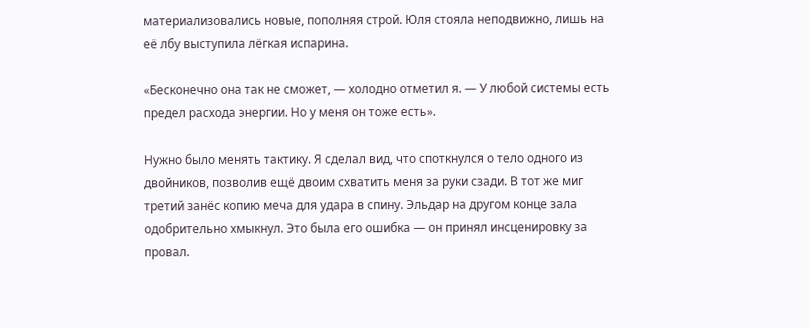материализовались новые, пополняя строй. Юля стояла неподвижно, лишь на её лбу выступила лёгкая испарина.

«Бесконечно она так не сможет, — холодно отметил я. — У любой системы есть предел расхода энергии. Но у меня он тоже есть».

Нужно было менять тактику. Я сделал вид, что споткнулся о тело одного из двойников, позволив ещё двоим схватить меня за руки сзади. В тот же миг третий занёс копию меча для удара в спину. Эльдар на другом конце зала одобрительно хмыкнул. Это была его ошибка — он принял инсценировку за провал.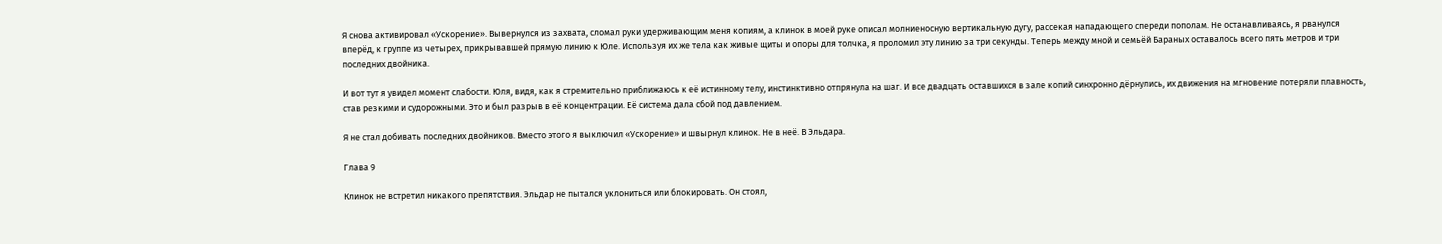Я снова активировал «Ускорение». Вывернулся из захвата, сломал руки удерживающим меня копиям, а клинок в моей руке описал молниеносную вертикальную дугу, рассекая нападающего спереди пополам. Не останавливаясь, я рванулся вперёд, к группе из четырех, прикрывавшей прямую линию к Юле. Используя их же тела как живые щиты и опоры для толчка, я проломил эту линию за три секунды. Теперь между мной и семьёй Бараных оставалось всего пять метров и три последних двойника.

И вот тут я увидел момент слабости. Юля, видя, как я стремительно приближаюсь к её истинному телу, инстинктивно отпрянула на шаг. И все двадцать оставшихся в зале копий синхронно дёрнулись, их движения на мгновение потеряли плавность, став резкими и судорожными. Это и был разрыв в её концентрации. Её система дала сбой под давлением.

Я не стал добивать последних двойников. Вместо этого я выключил «Ускорение» и швырнул клинок. Не в неё. В Эльдара.

Глава 9

Клинок не встретил никакого препятствия. Эльдар не пытался уклониться или блокировать. Он стоял,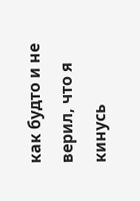как будто и не верил, что я кинусь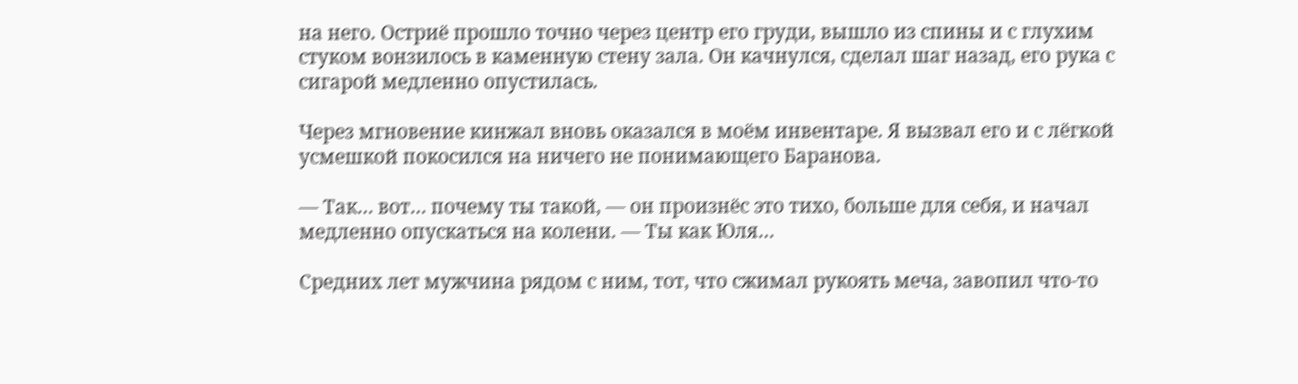на него. Остриё прошло точно через центр его груди, вышло из спины и с глухим стуком вонзилось в каменную стену зала. Он качнулся, сделал шаг назад, его рука с сигарой медленно опустилась.

Через мгновение кинжал вновь оказался в моём инвентаре. Я вызвал его и с лёгкой усмешкой покосился на ничего не понимающего Баранова.

— Так… вот… почему ты такой, — он произнёс это тихо, больше для себя, и начал медленно опускаться на колени. — Ты как Юля…

Средних лет мужчина рядом с ним, тот, что сжимал рукоять меча, завопил что-то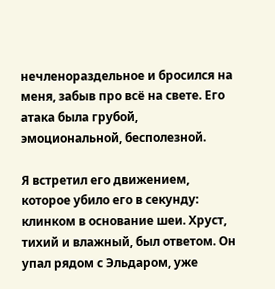нечленораздельное и бросился на меня, забыв про всё на свете. Его атака была грубой, эмоциональной, бесполезной.

Я встретил его движением, которое убило его в секунду: клинком в основание шеи. Хруст, тихий и влажный, был ответом. Он упал рядом с Эльдаром, уже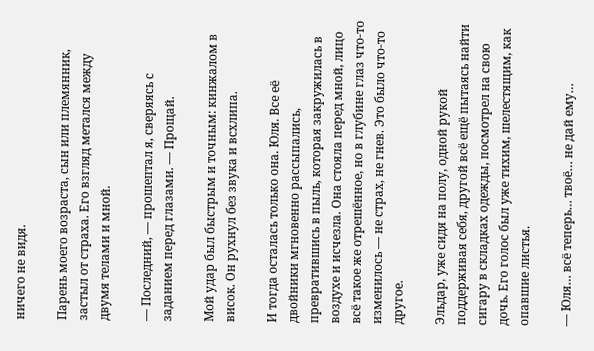ничего не видя.

Парень моего возраста, сын или племянник, застыл от страха. Его взгляд метался между двумя телами и мной.

— Последний, — прошептал я, сверяясь с заданием перед глазами. — Прощай.

Мой удар был быстрым и точным: кинжалом в висок. Он рухнул без звука и всхлипа.

И тогда осталась только она. Юля. Все её двойники мгновенно рассыпались, превратившись в пыль, которая закружилась в воздухе и исчезла. Она стояла перед мной, лицо всё такое же отрешённое, но в глубине глаз что-то изменилось — не страх, не гнев. Это было что-то другое.

Эльдар, уже сидя на полу, одной рукой поддерживая себя, другой всё ещё пытаясь найти сигару в складках одежды, посмотрел на свою дочь. Его голос был уже тихим, шелестящим, как опавшие листья.

— Юля… всё теперь… твоё… не дай ему…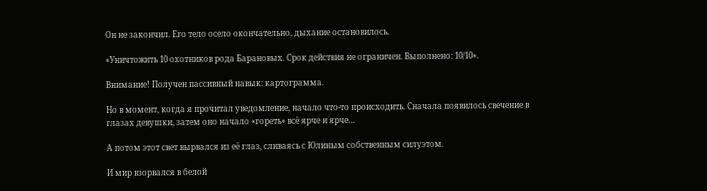Он не закончил. Его тело осело окончательно, дыхание остановилось.

«Уничтожить 10 охотников рода Барановых. Срок действия не ограничен. Выполнено: 10/10».

Внимание! Получен пассивный навык: картограмма.

Но в момент, когда я прочитал уведомление, начало что-то происходить. Сначала появилось свечение в глазах девушки, затем оно начало «гореть» всё ярче и ярче…

А потом этот свет вырвался из её глаз, сливаясь с Юлиным собственным силуэтом.

И мир взорвался в белой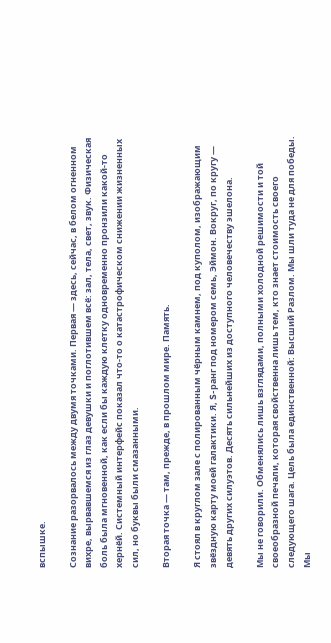вспышке.

Сознание разорвалось между двумя точками. Первая — здесь, сейчас, в белом огненном вихре, вырвавшемся из глаз девушки и поглотившем всё: зал, тела, свет, звук. Физическая боль была мгновенной, как если бы каждую клетку одновременно пронзили какой-то хернёй. Системный интерфейс показал что-то о катастрофическом снижении жизненных сил, но буквы были смазанными.

Вторая точка — там, прежде, в прошлом мире. Память.

Я стоял в круглом зале с полированным чёрным камнем, под куполом, изображающим звёздную карту моей галактики. Я, S-ранг под номером семь, Эймон. Вокруг, по кругу — девять других силуэтов. Десять сильнейших из доступного человечеству эшелона.

Мы не говорили. Обменялись лишь взглядами, полными холодной решимости и той своеобразной печали, которая свойственна лишь тем, кто знает стоимость своего следующего шага. Цель была единственной: Высший Разлом. Мы шли туда не для победы. Мы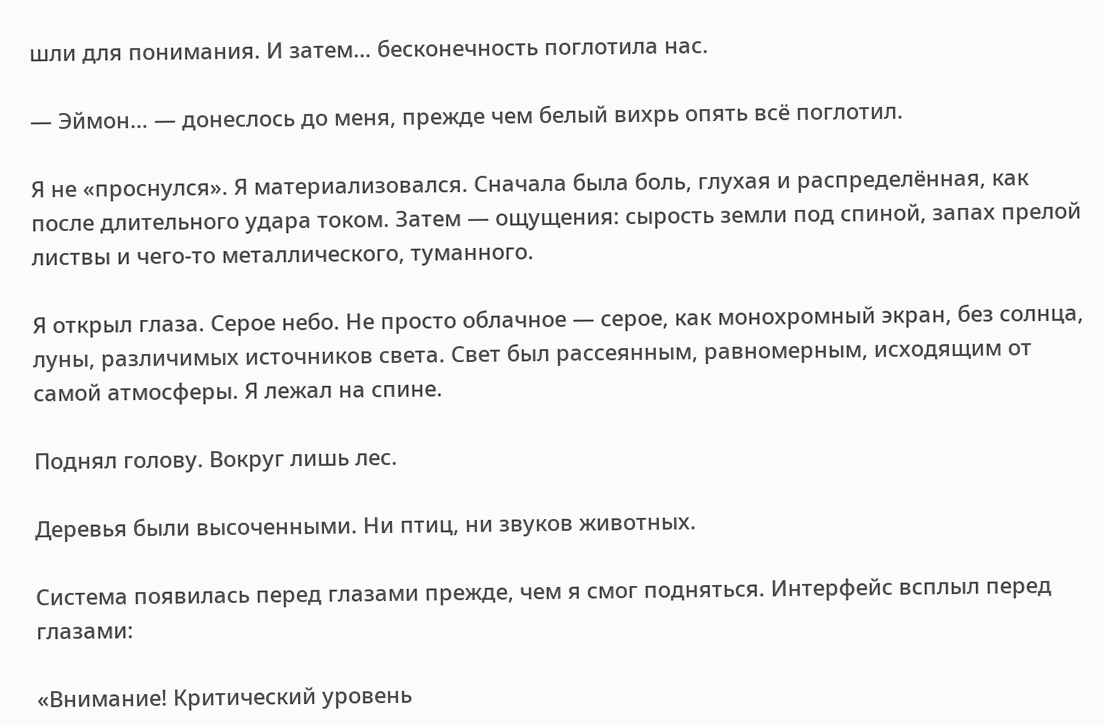шли для понимания. И затем… бесконечность поглотила нас.

— Эймон… — донеслось до меня, прежде чем белый вихрь опять всё поглотил.

Я не «проснулся». Я материализовался. Сначала была боль, глухая и распределённая, как после длительного удара током. Затем — ощущения: сырость земли под спиной, запах прелой листвы и чего-то металлического, туманного.

Я открыл глаза. Серое небо. Не просто облачное — серое, как монохромный экран, без солнца, луны, различимых источников света. Свет был рассеянным, равномерным, исходящим от самой атмосферы. Я лежал на спине.

Поднял голову. Вокруг лишь лес.

Деревья были высоченными. Ни птиц, ни звуков животных.

Система появилась перед глазами прежде, чем я смог подняться. Интерфейс всплыл перед глазами:

«Внимание! Критический уровень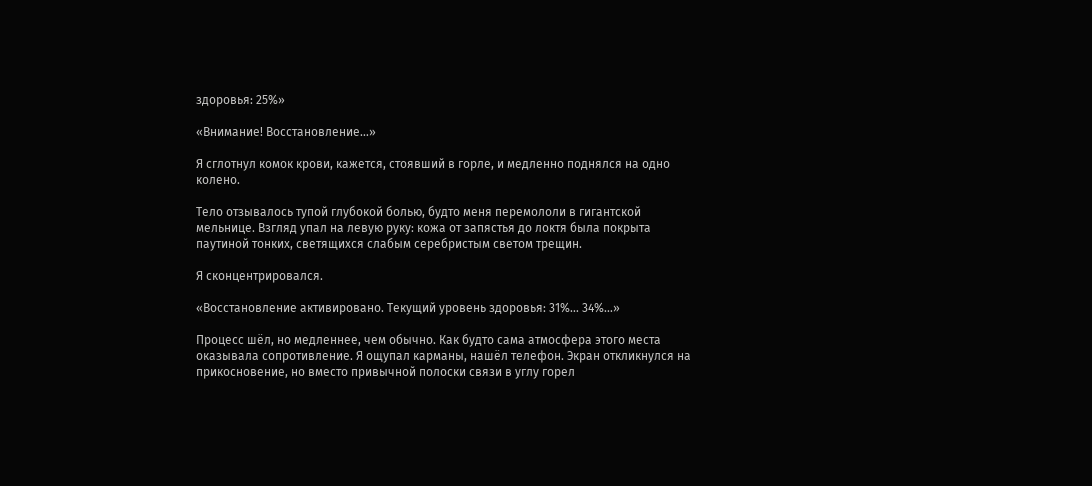здоровья: 25%»

«Внимание! Восстановление…»

Я сглотнул комок крови, кажется, стоявший в горле, и медленно поднялся на одно колено.

Тело отзывалось тупой глубокой болью, будто меня перемололи в гигантской мельнице. Взгляд упал на левую руку: кожа от запястья до локтя была покрыта паутиной тонких, светящихся слабым серебристым светом трещин.

Я сконцентрировался.

«Восстановление активировано. Текущий уровень здоровья: 31%… 34%…»

Процесс шёл, но медленнее, чем обычно. Как будто сама атмосфера этого места оказывала сопротивление. Я ощупал карманы, нашёл телефон. Экран откликнулся на прикосновение, но вместо привычной полоски связи в углу горел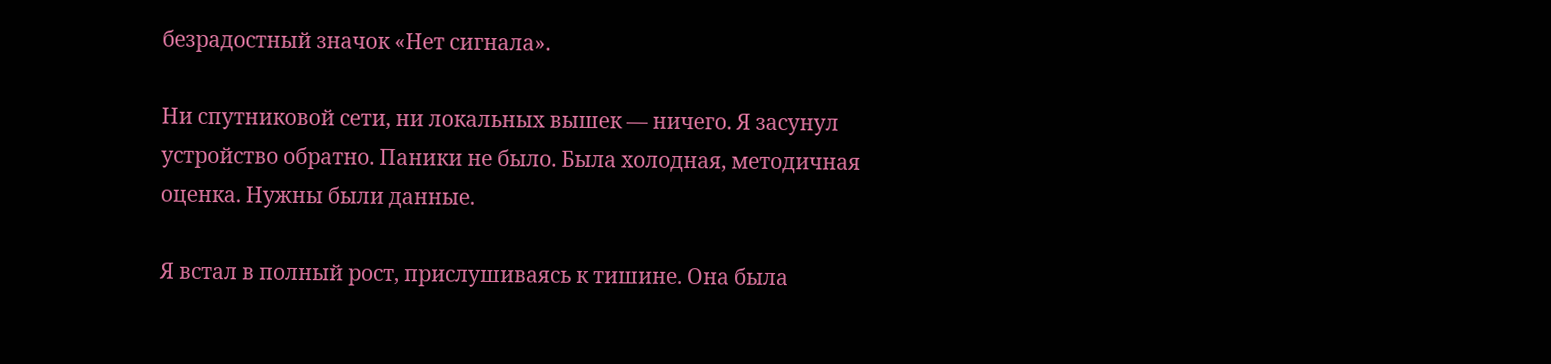безрадостный значок «Нет сигнала».

Ни спутниковой сети, ни локальных вышек — ничего. Я засунул устройство обратно. Паники не было. Была холодная, методичная оценка. Нужны были данные.

Я встал в полный рост, прислушиваясь к тишине. Она была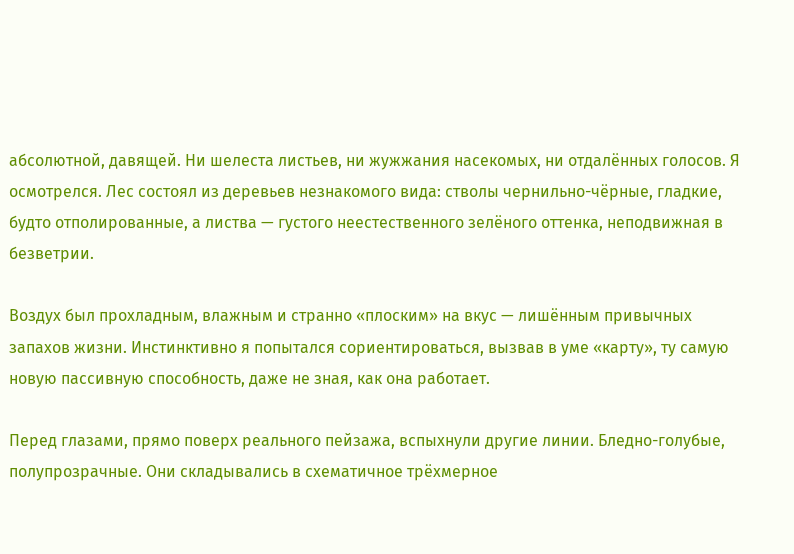абсолютной, давящей. Ни шелеста листьев, ни жужжания насекомых, ни отдалённых голосов. Я осмотрелся. Лес состоял из деревьев незнакомого вида: стволы чернильно-чёрные, гладкие, будто отполированные, а листва — густого неестественного зелёного оттенка, неподвижная в безветрии.

Воздух был прохладным, влажным и странно «плоским» на вкус — лишённым привычных запахов жизни. Инстинктивно я попытался сориентироваться, вызвав в уме «карту», ту самую новую пассивную способность, даже не зная, как она работает.

Перед глазами, прямо поверх реального пейзажа, вспыхнули другие линии. Бледно-голубые, полупрозрачные. Они складывались в схематичное трёхмерное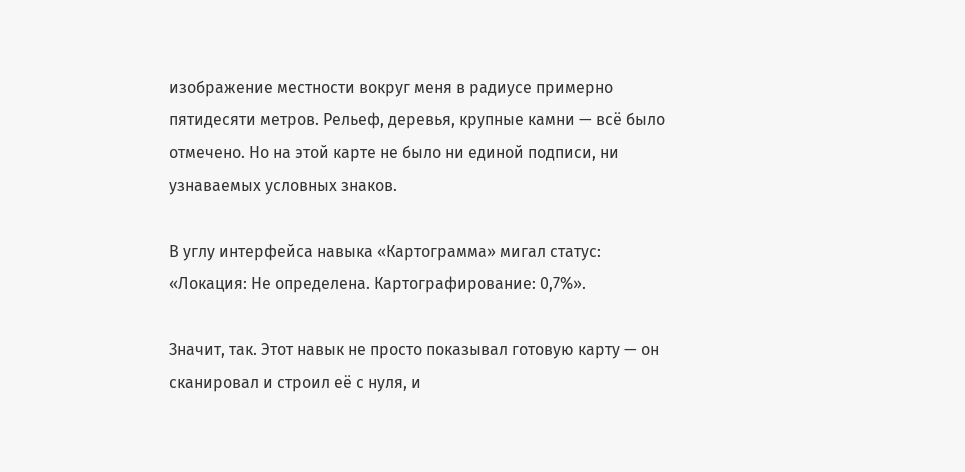изображение местности вокруг меня в радиусе примерно пятидесяти метров. Рельеф, деревья, крупные камни — всё было отмечено. Но на этой карте не было ни единой подписи, ни узнаваемых условных знаков.

В углу интерфейса навыка «Картограмма» мигал статус: «Локация: Не определена. Картографирование: 0,7%».

Значит, так. Этот навык не просто показывал готовую карту — он сканировал и строил её с нуля, и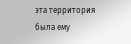эта территория была ему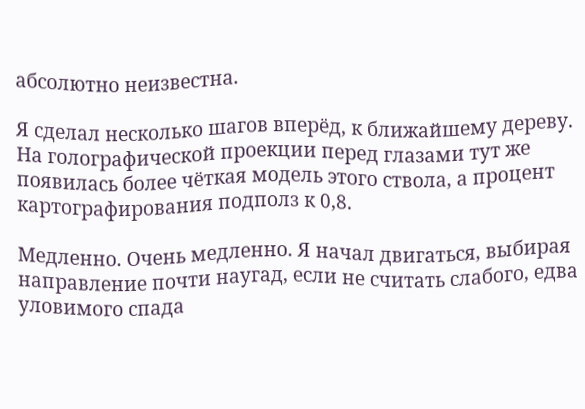абсолютно неизвестна.

Я сделал несколько шагов вперёд, к ближайшему дереву. На голографической проекции перед глазами тут же появилась более чёткая модель этого ствола, а процент картографирования подполз к 0,8.

Медленно. Очень медленно. Я начал двигаться, выбирая направление почти наугад, если не считать слабого, едва уловимого спада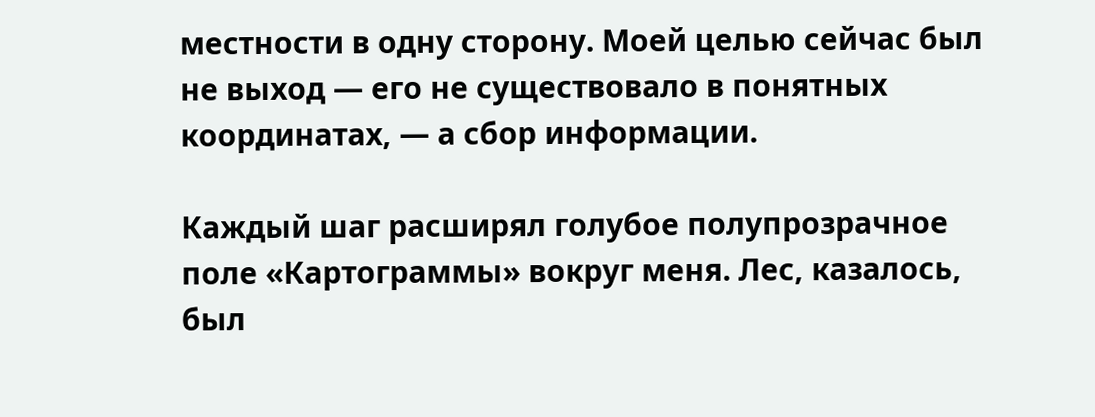местности в одну сторону. Моей целью сейчас был не выход — его не существовало в понятных координатах, — а сбор информации.

Каждый шаг расширял голубое полупрозрачное поле «Картограммы» вокруг меня. Лес, казалось, был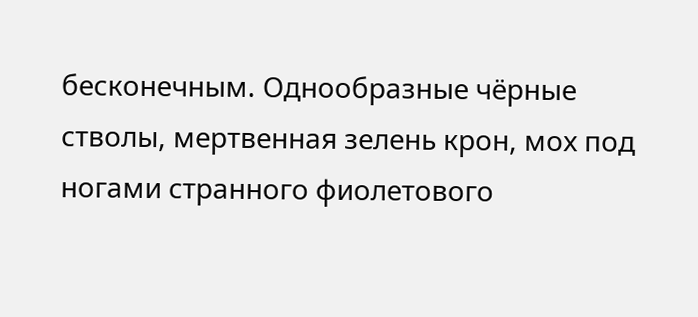бесконечным. Однообразные чёрные стволы, мертвенная зелень крон, мох под ногами странного фиолетового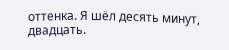оттенка. Я шёл десять минут, двадцать.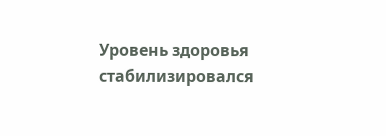Уровень здоровья стабилизировался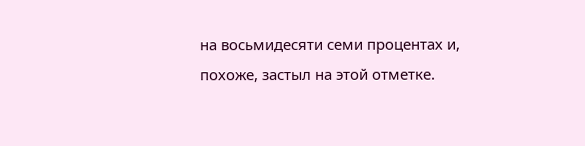на восьмидесяти семи процентах и, похоже, застыл на этой отметке.